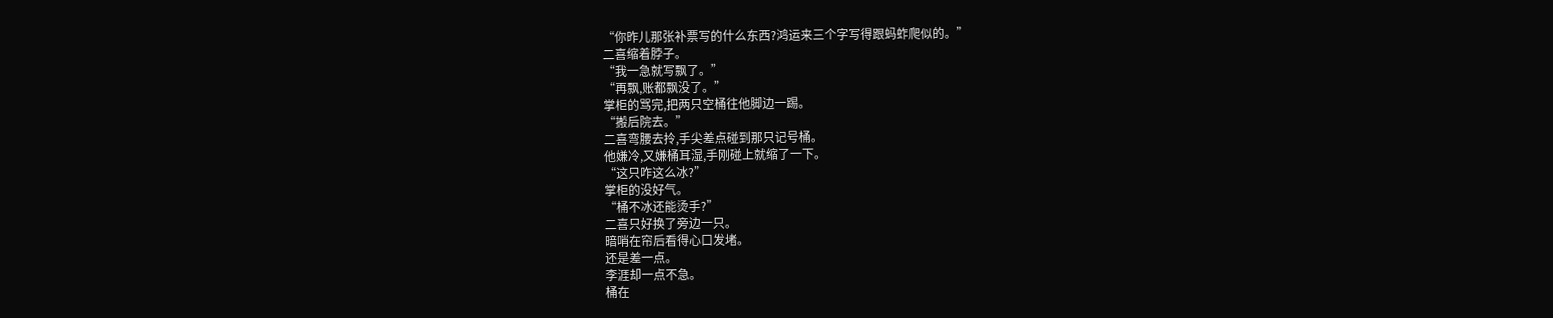“你昨儿那张补票写的什么东西?鸿运来三个字写得跟蚂蚱爬似的。”
二喜缩着脖子。
“我一急就写飘了。”
“再飘,账都飘没了。”
掌柜的骂完,把两只空桶往他脚边一踢。
“搬后院去。”
二喜弯腰去拎,手尖差点碰到那只记号桶。
他嫌冷,又嫌桶耳湿,手刚碰上就缩了一下。
“这只咋这么冰?”
掌柜的没好气。
“桶不冰还能烫手?”
二喜只好换了旁边一只。
暗哨在帘后看得心口发堵。
还是差一点。
李涯却一点不急。
桶在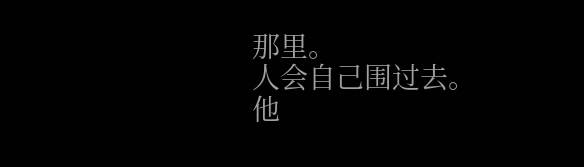那里。
人会自己围过去。
他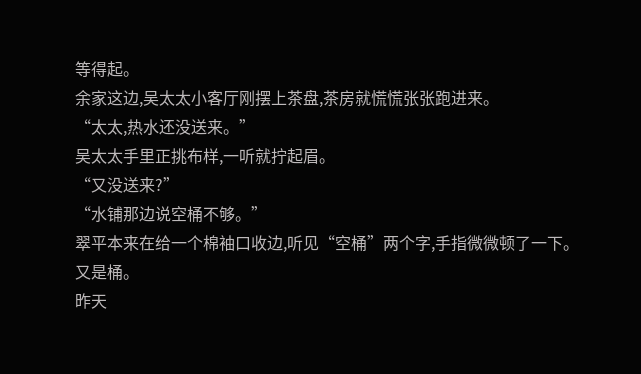等得起。
余家这边,吴太太小客厅刚摆上茶盘,茶房就慌慌张张跑进来。
“太太,热水还没送来。”
吴太太手里正挑布样,一听就拧起眉。
“又没送来?”
“水铺那边说空桶不够。”
翠平本来在给一个棉袖口收边,听见“空桶”两个字,手指微微顿了一下。
又是桶。
昨天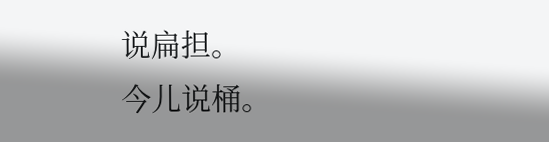说扁担。
今儿说桶。